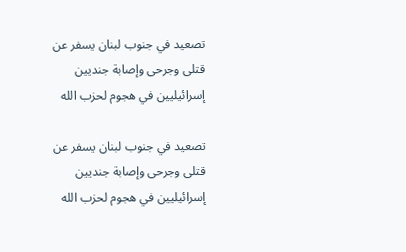تصعيد في جنوب لبنان يسفر عن قتلى وجرحى وإصابة جنديين إسرائيليين في هجوم لحزب الله

تصعيد في جنوب لبنان يسفر عن قتلى وجرحى وإصابة جنديين إسرائيليين في هجوم لحزب الله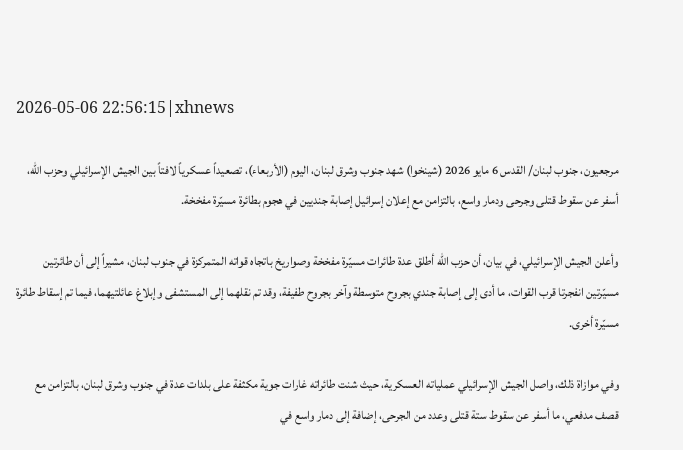2026-05-06 22:56:15|xhnews

مرجعيون، جنوب لبنان/ القدس 6 مايو 2026 (شينخوا) شهد جنوب وشرق لبنان، اليوم (الأربعاء)، تصعيداً عسكرياً لافتاً بين الجيش الإسرائيلي وحزب الله، أسفر عن سقوط قتلى وجرحى ودمار واسع، بالتزامن مع إعلان إسرائيل إصابة جنديين في هجوم بطائرة مسيّرة مفخخة.

وأعلن الجيش الإسرائيلي، في بيان، أن حزب الله أطلق عدة طائرات مسيّرة مفخخة وصواريخ باتجاه قواته المتمركزة في جنوب لبنان، مشيراً إلى أن طائرتين مسيّرتين انفجرتا قرب القوات، ما أدى إلى إصابة جندي بجروح متوسطة وآخر بجروح طفيفة، وقد تم نقلهما إلى المستشفى وإبلاغ عائلتيهما، فيما تم إسقاط طائرة مسيّرة أخرى.

وفي موازاة ذلك، واصل الجيش الإسرائيلي عملياته العسكرية، حيث شنت طائراته غارات جوية مكثفة على بلدات عدة في جنوب وشرق لبنان، بالتزامن مع قصف مدفعي، ما أسفر عن سقوط ستة قتلى وعدد من الجرحى، إضافة إلى دمار واسع في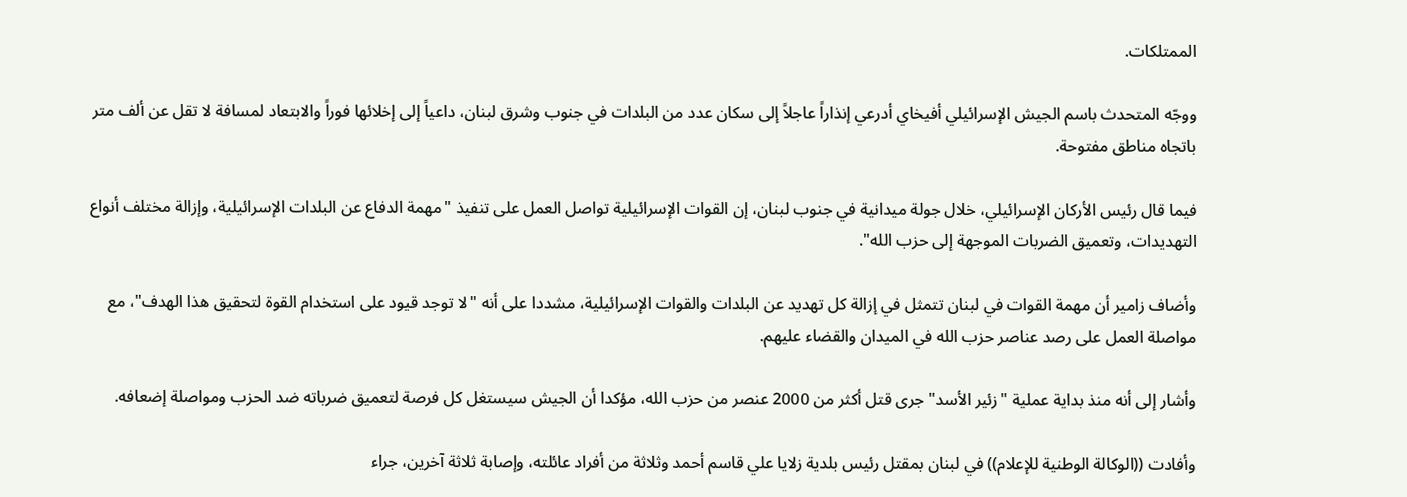الممتلكات.

ووجّه المتحدث باسم الجيش الإسرائيلي أفيخاي أدرعي إنذاراً عاجلاً إلى سكان عدد من البلدات في جنوب وشرق لبنان، داعياً إلى إخلائها فوراً والابتعاد لمسافة لا تقل عن ألف متر باتجاه مناطق مفتوحة.

فيما قال رئيس الأركان الإسرائيلي، خلال جولة ميدانية في جنوب لبنان، إن القوات الإسرائيلية تواصل العمل على تنفيذ "مهمة الدفاع عن البلدات الإسرائيلية، وإزالة مختلف أنواع التهديدات، وتعميق الضربات الموجهة إلى حزب الله".

وأضاف زامير أن مهمة القوات في لبنان تتمثل في إزالة كل تهديد عن البلدات والقوات الإسرائيلية، مشددا على أنه "لا توجد قيود على استخدام القوة لتحقيق هذا الهدف"، مع مواصلة العمل على رصد عناصر حزب الله في الميدان والقضاء عليهم.

وأشار إلى أنه منذ بداية عملية "زئير الأسد" جرى قتل أكثر من 2000 عنصر من حزب الله، مؤكدا أن الجيش سيستغل كل فرصة لتعميق ضرباته ضد الحزب ومواصلة إضعافه.

وأفادت ((الوكالة الوطنية للإعلام)) في لبنان بمقتل رئيس بلدية زلايا علي قاسم أحمد وثلاثة من أفراد عائلته، وإصابة ثلاثة آخرين، جراء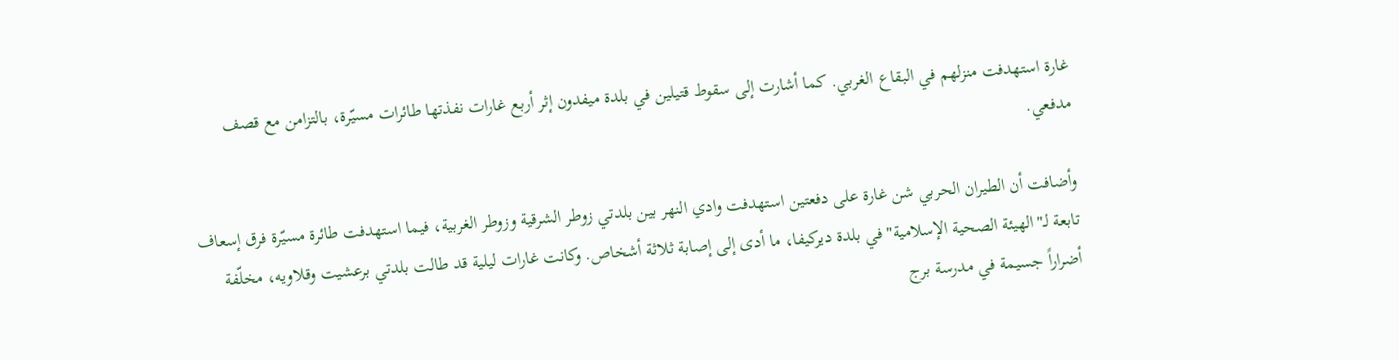غارة استهدفت منزلهم في البقاع الغربي. كما أشارت إلى سقوط قتيلين في بلدة ميفدون إثر أربع غارات نفذتها طائرات مسيّرة، بالتزامن مع قصف مدفعي.

وأضافت أن الطيران الحربي شن غارة على دفعتين استهدفت وادي النهر بين بلدتي زوطر الشرقية وزوطر الغربية، فيما استهدفت طائرة مسيّرة فرق إسعاف تابعة لـ"الهيئة الصحية الإسلامية" في بلدة ديركيفا، ما أدى إلى إصابة ثلاثة أشخاص. وكانت غارات ليلية قد طالت بلدتي برعشيت وقلاويه، مخلّفة أضراراً جسيمة في مدرسة برج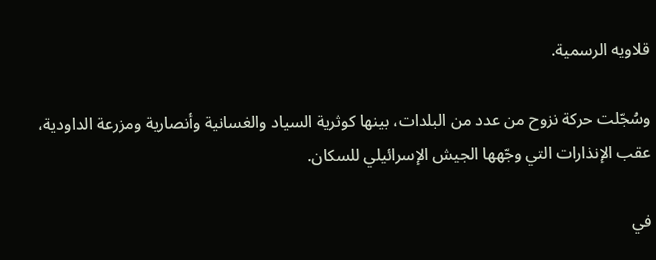قلاويه الرسمية.

وسُجّلت حركة نزوح من عدد من البلدات، بينها كوثرية السياد والغسانية وأنصارية ومزرعة الداودية، عقب الإنذارات التي وجّهها الجيش الإسرائيلي للسكان.

في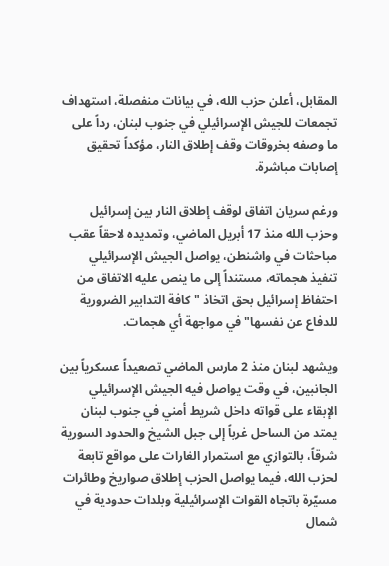المقابل، أعلن حزب الله، في بيانات منفصلة، استهداف تجمعات للجيش الإسرائيلي في جنوب لبنان، رداً على ما وصفه بخروقات وقف إطلاق النار، مؤكداً تحقيق إصابات مباشرة.

ورغم سريان اتفاق لوقف إطلاق النار بين إسرائيل وحزب الله منذ 17 أبريل الماضي، وتمديده لاحقاً عقب مباحثات في واشنطن، يواصل الجيش الإسرائيلي تنفيذ هجماته، مستنداً إلى ما ينص عليه الاتفاق من احتفاظ إسرائيل بحق اتخاذ "كافة التدابير الضرورية للدفاع عن نفسها" في مواجهة أي هجمات.

ويشهد لبنان منذ 2 مارس الماضي تصعيداً عسكرياً بين الجانبين، في وقت يواصل فيه الجيش الإسرائيلي الإبقاء على قواته داخل شريط أمني في جنوب لبنان يمتد من الساحل غرباً إلى جبل الشيخ والحدود السورية شرقاً، بالتوازي مع استمرار الغارات على مواقع تابعة لحزب الله، فيما يواصل الحزب إطلاق صواريخ وطائرات مسيّرة باتجاه القوات الإسرائيلية وبلدات حدودية في شمال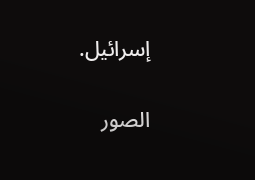إسرائيل.

الصور